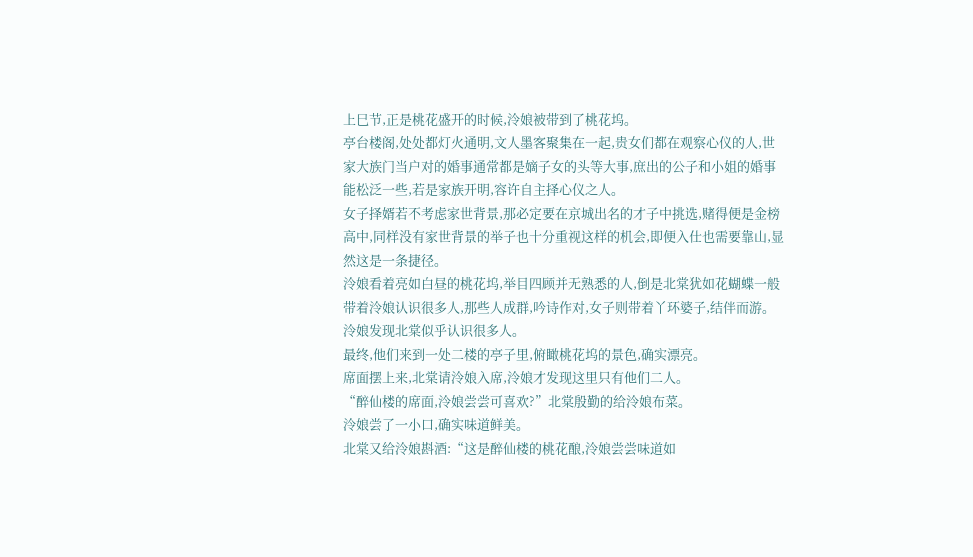上巳节,正是桃花盛开的时候,泠娘被带到了桃花坞。
亭台楼阁,处处都灯火通明,文人墨客聚集在一起,贵女们都在观察心仪的人,世家大族门当户对的婚事通常都是嫡子女的头等大事,庶出的公子和小姐的婚事能松泛一些,若是家族开明,容许自主择心仪之人。
女子择婿若不考虑家世背景,那必定要在京城出名的才子中挑选,赌得便是金榜高中,同样没有家世背景的举子也十分重视这样的机会,即便入仕也需要靠山,显然这是一条捷径。
泠娘看着亮如白昼的桃花坞,举目四顾并无熟悉的人,倒是北棠犹如花蝴蝶一般带着泠娘认识很多人,那些人成群,吟诗作对,女子则带着丫环婆子,结伴而游。
泠娘发现北棠似乎认识很多人。
最终,他们来到一处二楼的亭子里,俯瞰桃花坞的景色,确实漂亮。
席面摆上来,北棠请泠娘入席,泠娘才发现这里只有他们二人。
“醉仙楼的席面,泠娘尝尝可喜欢?”北棠殷勤的给泠娘布菜。
泠娘尝了一小口,确实味道鲜美。
北棠又给泠娘斟酒:“这是醉仙楼的桃花酿,泠娘尝尝味道如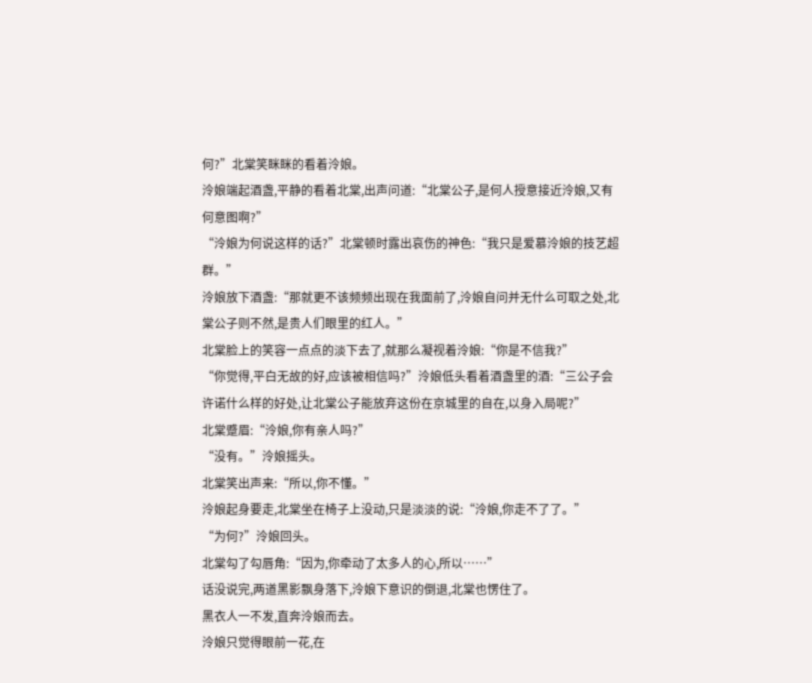何?”北棠笑眯眯的看着泠娘。
泠娘端起酒盏,平静的看着北棠,出声问道:“北棠公子,是何人授意接近泠娘,又有何意图啊?”
“泠娘为何说这样的话?”北棠顿时露出哀伤的神色:“我只是爱慕泠娘的技艺超群。”
泠娘放下酒盏:“那就更不该频频出现在我面前了,泠娘自问并无什么可取之处,北棠公子则不然,是贵人们眼里的红人。”
北棠脸上的笑容一点点的淡下去了,就那么凝视着泠娘:“你是不信我?”
“你觉得,平白无故的好,应该被相信吗?”泠娘低头看着酒盏里的酒:“三公子会许诺什么样的好处,让北棠公子能放弃这份在京城里的自在,以身入局呢?”
北棠蹙眉:“泠娘,你有亲人吗?”
“没有。”泠娘摇头。
北棠笑出声来:“所以,你不懂。”
泠娘起身要走,北棠坐在椅子上没动,只是淡淡的说:“泠娘,你走不了了。”
“为何?”泠娘回头。
北棠勾了勾唇角:“因为,你牵动了太多人的心,所以……”
话没说完,两道黑影飘身落下,泠娘下意识的倒退,北棠也愣住了。
黑衣人一不发,直奔泠娘而去。
泠娘只觉得眼前一花,在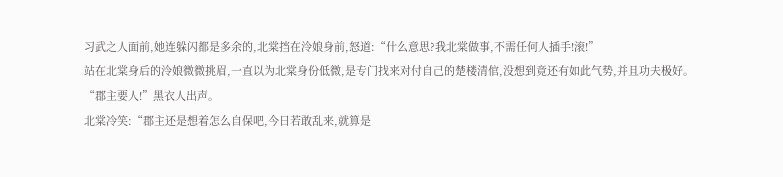习武之人面前,她连躲闪都是多余的,北棠挡在泠娘身前,怒道:“什么意思?我北棠做事,不需任何人插手!滚!”
站在北棠身后的泠娘微微挑眉,一直以为北棠身份低微,是专门找来对付自己的楚楼清倌,没想到竟还有如此气势,并且功夫极好。
“郡主要人!”黑衣人出声。
北棠冷笑:“郡主还是想着怎么自保吧,今日若敢乱来,就算是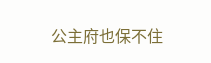公主府也保不住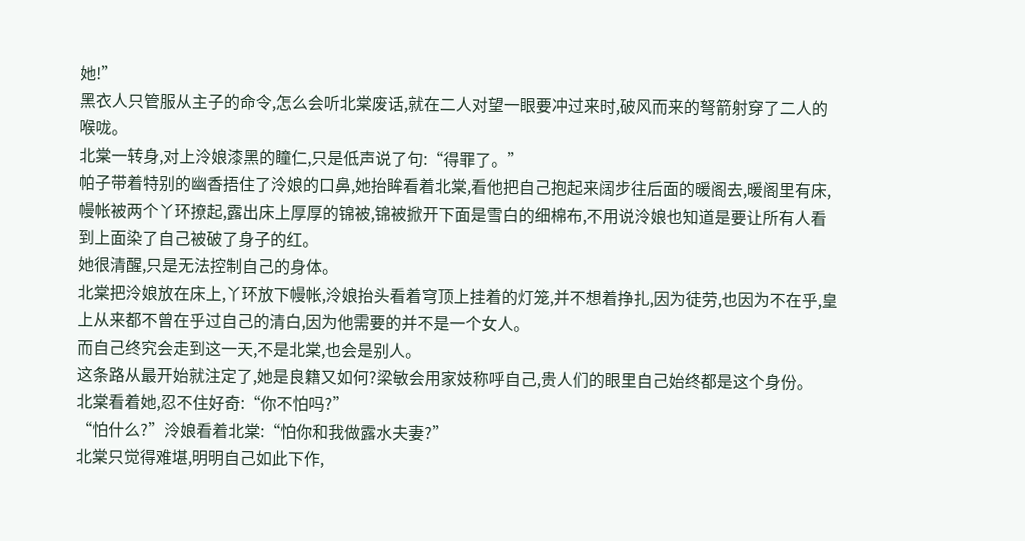她!”
黑衣人只管服从主子的命令,怎么会听北棠废话,就在二人对望一眼要冲过来时,破风而来的弩箭射穿了二人的喉咙。
北棠一转身,对上泠娘漆黑的瞳仁,只是低声说了句:“得罪了。”
帕子带着特别的幽香捂住了泠娘的口鼻,她抬眸看着北棠,看他把自己抱起来阔步往后面的暖阁去,暖阁里有床,幔帐被两个丫环撩起,露出床上厚厚的锦被,锦被掀开下面是雪白的细棉布,不用说泠娘也知道是要让所有人看到上面染了自己被破了身子的红。
她很清醒,只是无法控制自己的身体。
北棠把泠娘放在床上,丫环放下幔帐,泠娘抬头看着穹顶上挂着的灯笼,并不想着挣扎,因为徒劳,也因为不在乎,皇上从来都不曾在乎过自己的清白,因为他需要的并不是一个女人。
而自己终究会走到这一天,不是北棠,也会是别人。
这条路从最开始就注定了,她是良籍又如何?梁敏会用家妓称呼自己,贵人们的眼里自己始终都是这个身份。
北棠看着她,忍不住好奇:“你不怕吗?”
“怕什么?”泠娘看着北棠:“怕你和我做露水夫妻?”
北棠只觉得难堪,明明自己如此下作,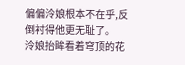偏偏泠娘根本不在乎,反倒衬得他更无耻了。
泠娘抬眸看着穹顶的花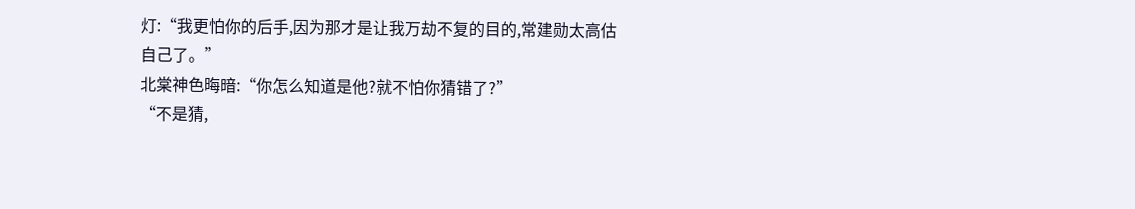灯:“我更怕你的后手,因为那才是让我万劫不复的目的,常建勋太高估自己了。”
北棠神色晦暗:“你怎么知道是他?就不怕你猜错了?”
“不是猜,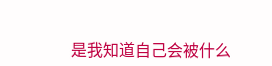是我知道自己会被什么